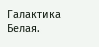Галактика Белая.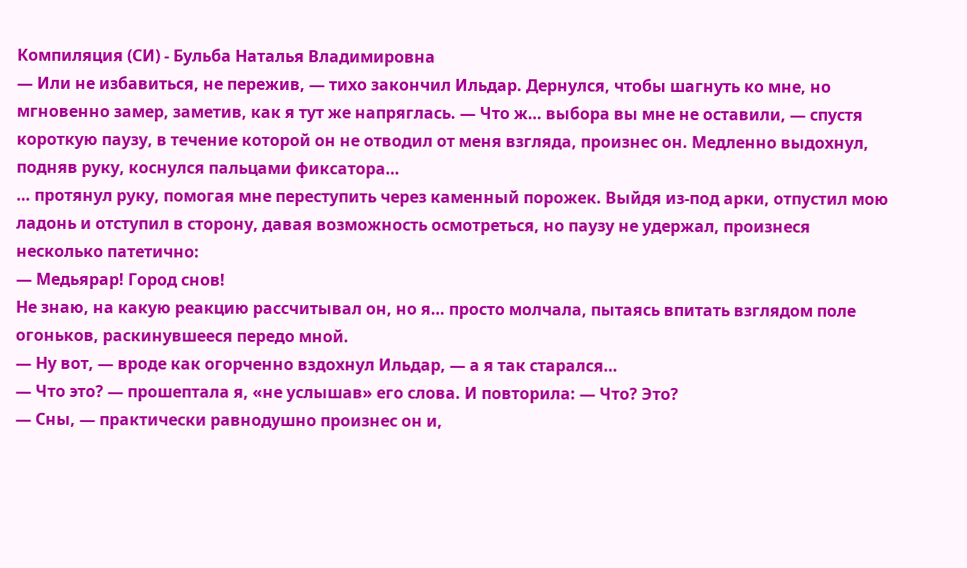Компиляция (СИ) - Бульба Наталья Владимировна
— Или не избавиться, не пережив, — тихо закончил Ильдар. Дернулся, чтобы шагнуть ко мне, но мгновенно замер, заметив, как я тут же напряглась. — Что ж… выбора вы мне не оставили, — спустя короткую паузу, в течение которой он не отводил от меня взгляда, произнес он. Медленно выдохнул, подняв руку, коснулся пальцами фиксатора…
… протянул руку, помогая мне переступить через каменный порожек. Выйдя из-под арки, отпустил мою ладонь и отступил в сторону, давая возможность осмотреться, но паузу не удержал, произнеся несколько патетично:
— Медьярар! Город снов!
Не знаю, на какую реакцию рассчитывал он, но я… просто молчала, пытаясь впитать взглядом поле огоньков, раскинувшееся передо мной.
— Ну вот, — вроде как огорченно вздохнул Ильдар, — а я так старался…
— Что это? — прошептала я, «не услышав» его слова. И повторила: — Что? Это?
— Сны, — практически равнодушно произнес он и,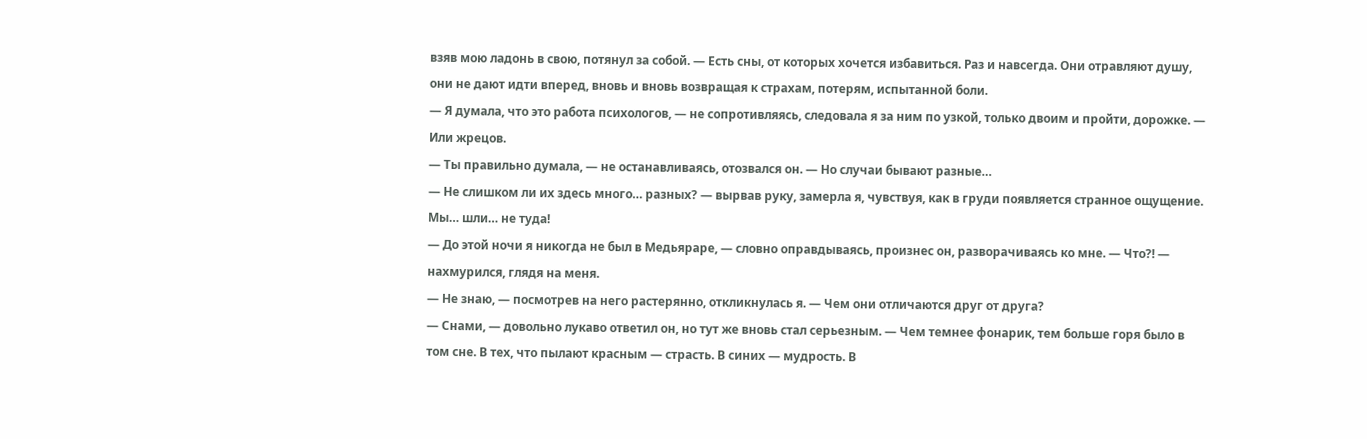взяв мою ладонь в свою, потянул за собой. — Есть сны, от которых хочется избавиться. Раз и навсегда. Они отравляют душу, они не дают идти вперед, вновь и вновь возвращая к страхам, потерям, испытанной боли.
— Я думала, что это работа психологов, — не сопротивляясь, следовала я за ним по узкой, только двоим и пройти, дорожке. — Или жрецов.
— Ты правильно думала, — не останавливаясь, отозвался он. — Но случаи бывают разные…
— Не слишком ли их здесь много… разных? — вырвав руку, замерла я, чувствуя, как в груди появляется странное ощущение. Мы… шли… не туда!
— До этой ночи я никогда не был в Медьяраре, — словно оправдываясь, произнес он, разворачиваясь ко мне. — Что?! — нахмурился, глядя на меня.
— Не знаю, — посмотрев на него растерянно, откликнулась я. — Чем они отличаются друг от друга?
— Снами, — довольно лукаво ответил он, но тут же вновь стал серьезным. — Чем темнее фонарик, тем больше горя было в том сне. В тех, что пылают красным — страсть. В синих — мудрость. В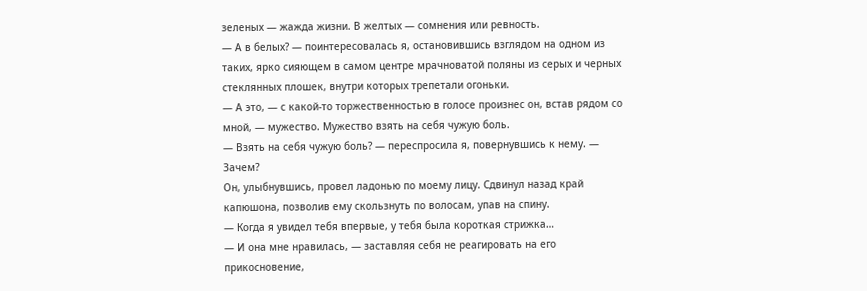зеленых — жажда жизни. В желтых — сомнения или ревность.
— А в белых? — поинтересовалась я, остановившись взглядом на одном из таких, ярко сияющем в самом центре мрачноватой поляны из серых и черных стеклянных плошек, внутри которых трепетали огоньки.
— А это, — с какой-то торжественностью в голосе произнес он, встав рядом со мной, — мужество. Мужество взять на себя чужую боль.
— Взять на себя чужую боль? — переспросила я, повернувшись к нему. — Зачем?
Он, улыбнувшись, провел ладонью по моему лицу. Сдвинул назад край капюшона, позволив ему скользнуть по волосам, упав на спину.
— Когда я увидел тебя впервые, у тебя была короткая стрижка…
— И она мне нравилась, — заставляя себя не реагировать на его прикосновение,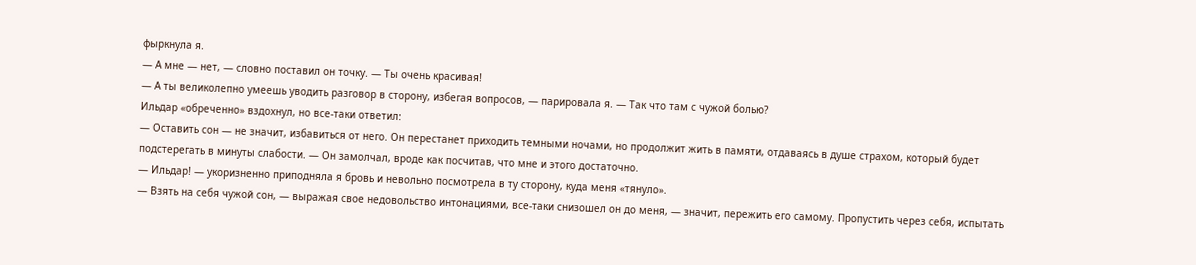фыркнула я.
— А мне — нет, — словно поставил он точку. — Ты очень красивая!
— А ты великолепно умеешь уводить разговор в сторону, избегая вопросов, — парировала я. — Так что там с чужой болью?
Ильдар «обреченно» вздохнул, но все-таки ответил:
— Оставить сон — не значит, избавиться от него. Он перестанет приходить темными ночами, но продолжит жить в памяти, отдаваясь в душе страхом, который будет подстерегать в минуты слабости. — Он замолчал, вроде как посчитав, что мне и этого достаточно.
— Ильдар! — укоризненно приподняла я бровь и невольно посмотрела в ту сторону, куда меня «тянуло».
— Взять на себя чужой сон, — выражая свое недовольство интонациями, все-таки снизошел он до меня, — значит, пережить его самому. Пропустить через себя, испытать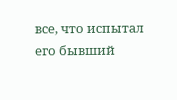все, что испытал его бывший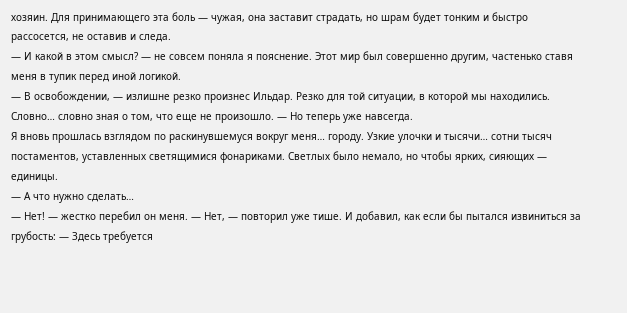хозяин. Для принимающего эта боль — чужая, она заставит страдать, но шрам будет тонким и быстро рассосется, не оставив и следа.
— И какой в этом смысл? — не совсем поняла я пояснение. Этот мир был совершенно другим, частенько ставя меня в тупик перед иной логикой.
— В освобождении, — излишне резко произнес Ильдар. Резко для той ситуации, в которой мы находились. Словно… словно зная о том, что еще не произошло. — Но теперь уже навсегда.
Я вновь прошлась взглядом по раскинувшемуся вокруг меня… городу. Узкие улочки и тысячи… сотни тысяч постаментов, уставленных светящимися фонариками. Светлых было немало, но чтобы ярких, сияющих — единицы.
— А что нужно сделать…
— Нет! — жестко перебил он меня. — Нет, — повторил уже тише. И добавил, как если бы пытался извиниться за грубость: — Здесь требуется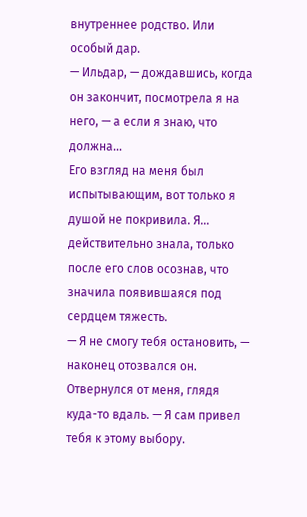внутреннее родство. Или особый дар.
— Ильдар, — дождавшись, когда он закончит, посмотрела я на него, — а если я знаю, что должна…
Его взгляд на меня был испытывающим, вот только я душой не покривила. Я… действительно знала, только после его слов осознав, что значила появившаяся под сердцем тяжесть.
— Я не смогу тебя остановить, — наконец отозвался он. Отвернулся от меня, глядя куда-то вдаль. — Я сам привел тебя к этому выбору.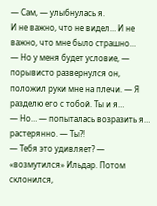— Сам, — улыбнулась я.
И не важно, что не видел… И не важно, что мне было страшно…
— Но у меня будет условие, — порывисто развернулся он, положил руки мне на плечи. — Я разделю его с тобой. Ты и я…
— Но… — попыталась возразить я… растерянно. — Ты?!
— Тебя это удивляет? — «возмутился» Ильдар. Потом склонился,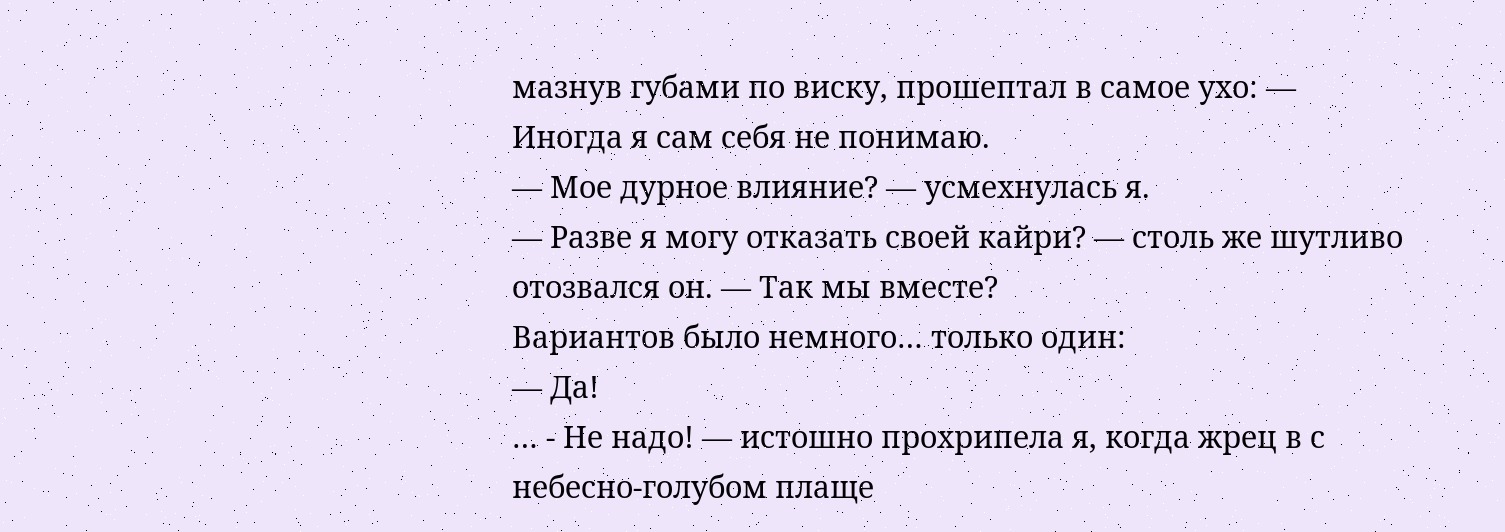мазнув губами по виску, прошептал в самое ухо: — Иногда я сам себя не понимаю.
— Мое дурное влияние? — усмехнулась я.
— Разве я могу отказать своей кайри? — столь же шутливо отозвался он. — Так мы вместе?
Вариантов было немного… только один:
— Да!
… - Не надо! — истошно прохрипела я, когда жрец в с небесно-голубом плаще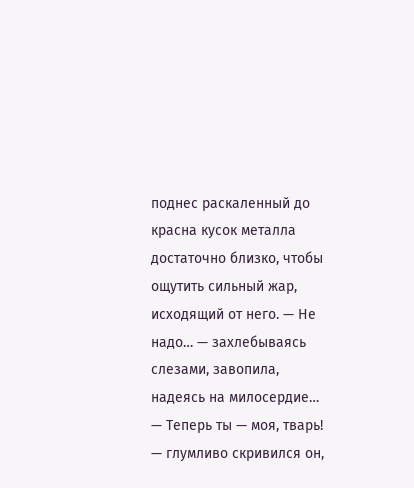поднес раскаленный до красна кусок металла достаточно близко, чтобы ощутить сильный жар, исходящий от него. — Не надо… — захлебываясь слезами, завопила, надеясь на милосердие…
— Теперь ты — моя, тварь! — глумливо скривился он,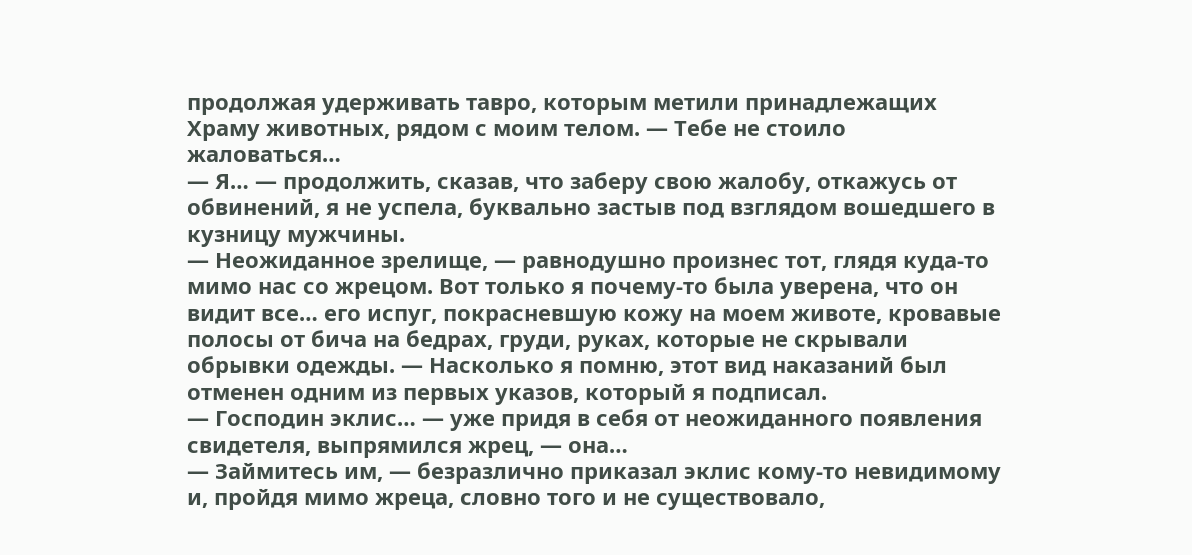продолжая удерживать тавро, которым метили принадлежащих Храму животных, рядом с моим телом. — Тебе не стоило жаловаться…
— Я… — продолжить, сказав, что заберу свою жалобу, откажусь от обвинений, я не успела, буквально застыв под взглядом вошедшего в кузницу мужчины.
— Неожиданное зрелище, — равнодушно произнес тот, глядя куда-то мимо нас со жрецом. Вот только я почему-то была уверена, что он видит все… его испуг, покрасневшую кожу на моем животе, кровавые полосы от бича на бедрах, груди, руках, которые не скрывали обрывки одежды. — Насколько я помню, этот вид наказаний был отменен одним из первых указов, который я подписал.
— Господин эклис… — уже придя в себя от неожиданного появления свидетеля, выпрямился жрец, — она…
— Займитесь им, — безразлично приказал эклис кому-то невидимому и, пройдя мимо жреца, словно того и не существовало,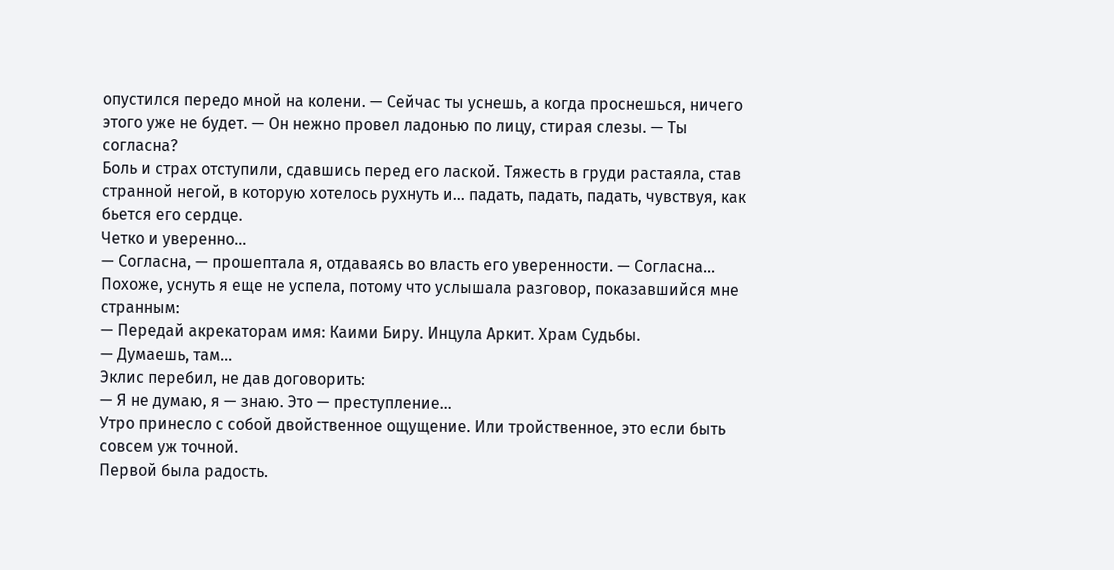опустился передо мной на колени. — Сейчас ты уснешь, а когда проснешься, ничего этого уже не будет. — Он нежно провел ладонью по лицу, стирая слезы. — Ты согласна?
Боль и страх отступили, сдавшись перед его лаской. Тяжесть в груди растаяла, став странной негой, в которую хотелось рухнуть и… падать, падать, падать, чувствуя, как бьется его сердце.
Четко и уверенно…
— Согласна, — прошептала я, отдаваясь во власть его уверенности. — Согласна…
Похоже, уснуть я еще не успела, потому что услышала разговор, показавшийся мне странным:
— Передай акрекаторам имя: Каими Биру. Инцула Аркит. Храм Судьбы.
— Думаешь, там…
Эклис перебил, не дав договорить:
— Я не думаю, я — знаю. Это — преступление…
Утро принесло с собой двойственное ощущение. Или тройственное, это если быть совсем уж точной.
Первой была радость.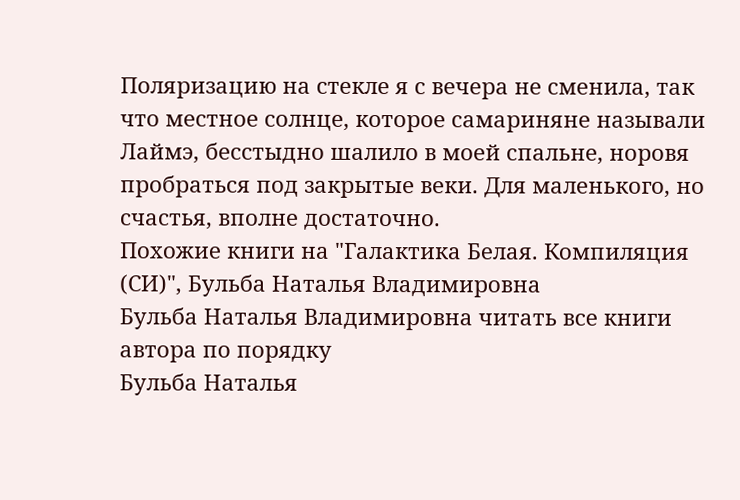Поляризацию на стекле я с вечера не сменила, так что местное солнце, которое самариняне называли Лаймэ, бесстыдно шалило в моей спальне, норовя пробраться под закрытые веки. Для маленького, но счастья, вполне достаточно.
Похожие книги на "Галактика Белая. Компиляция (СИ)", Бульба Наталья Владимировна
Бульба Наталья Владимировна читать все книги автора по порядку
Бульба Наталья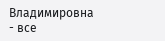Владимировна - все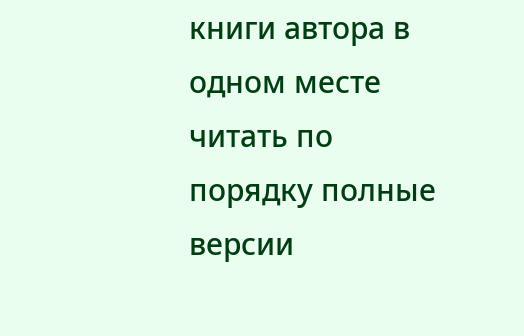книги автора в одном месте читать по порядку полные версии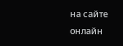на сайте онлайн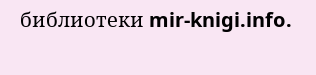библиотеки mir-knigi.info.